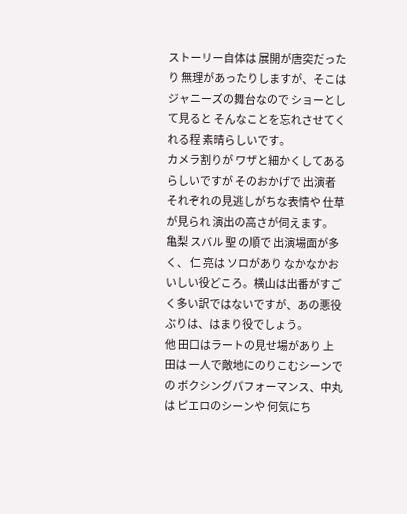ストーリー自体は 展開が唐突だったり 無理があったりしますが、そこはジャニーズの舞台なので ショーとして見ると そんなことを忘れさせてくれる程 素晴らしいです。
カメラ割りが ワザと細かくしてあるらしいですが そのおかげで 出演者それぞれの見逃しがちな表情や 仕草が見られ 演出の高さが伺えます。
亀梨 スバル 聖 の順で 出演場面が多く、 仁 亮は ソロがあり なかなかおいしい役どころ。横山は出番がすごく多い訳ではないですが、あの悪役ぶりは、はまり役でしょう。
他 田口はラートの見せ場があり 上田は 一人で敵地にのりこむシーンでの ボクシングパフォーマンス、中丸は ピエロのシーンや 何気にち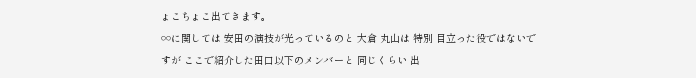ょこちょこ出てきます。
∞に関しては 安田の演技が光っているのと 大倉 丸山は 特別 目立った役ではないですが ここで紹介した田口以下のメンバーと 同じくらい 出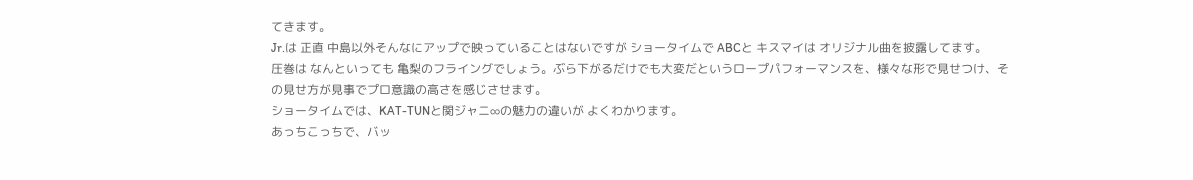てきます。
Jr.は 正直 中島以外そんなにアップで映っていることはないですが ショータイムで ABCと キスマイは オリジナル曲を披露してます。
圧巻は なんといっても 亀梨のフライングでしょう。ぶら下がるだけでも大変だというロープパフォーマンスを、様々な形で見せつけ、その見せ方が見事でプロ意識の高さを感じさせます。
ショータイムでは、KAT-TUNと関ジャニ∞の魅力の違いが よくわかります。
あっちこっちで、バッ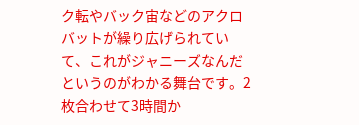ク転やバック宙などのアクロバットが繰り広げられていて、これがジャニーズなんだというのがわかる舞台です。2枚合わせて3時間か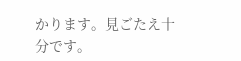かります。見ごたえ十分です。